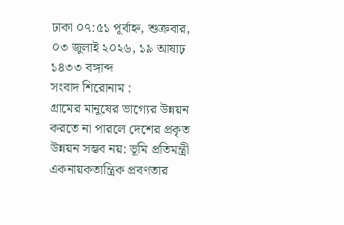ঢাকা ০৭:৫১ পূর্বাহ্ন, শুক্রবার, ০৩ জুলাই ২০২৬, ১৯ আষাঢ় ১৪৩৩ বঙ্গাব্দ
সংবাদ শিরোনাম :
গ্রামের মানুষের ভাগ্যের উন্নয়ন করতে না পারলে দেশের প্রকৃত উন্নয়ন সম্ভব নয়: ভূমি প্রতিমন্ত্রী একনায়কতান্ত্রিক প্রবণতার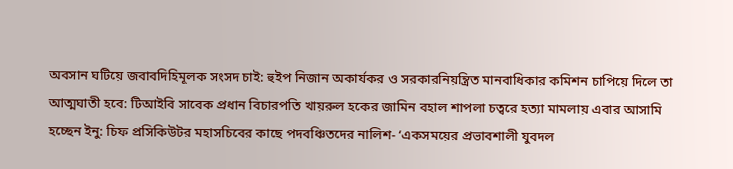অবসান ঘটিয়ে জবাবদিহিমূলক সংসদ চাই: হুইপ নিজান অকার্যকর ও সরকারনিয়ন্ত্রিত মানবাধিকার কমিশন চাপিয়ে দিলে তা আত্মঘাতী হবে: টিআইবি সাবেক প্রধান বিচারপতি খায়রুল হকের জামিন বহাল শাপলা চত্বরে হত্যা মামলায় এবার আসামি হচ্ছেন ইনু: চিফ প্রসিকিউটর মহাসচিবের কাছে পদবঞ্চিতদের নালিশ- ‘একসময়ের প্রভাবশালী যুবদল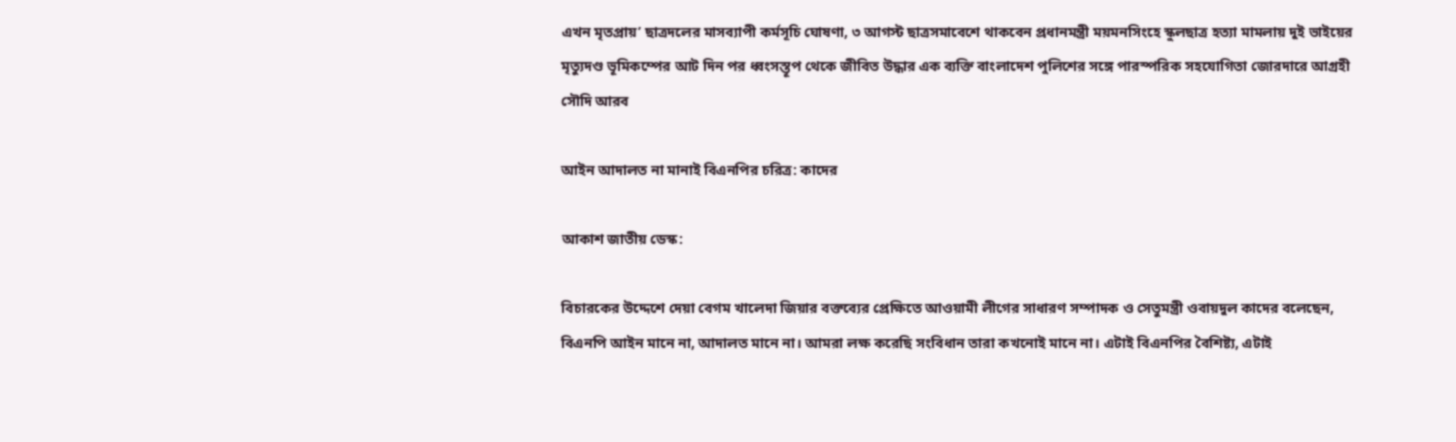এখন মৃতপ্রায়’ ছাত্রদলের মাসব্যাপী কর্মসূচি ঘোষণা, ৩ আগস্ট ছাত্রসমাবেশে থাকবেন প্রধানমন্ত্রী ময়মনসিংহে স্কুলছাত্র হত্যা মামলায় দুই ভাইয়ের মৃত্যুদণ্ড ভূমিকম্পের আট দিন পর ধ্বংসস্তূপ থেকে জীবিত উদ্ধার এক ব্যক্তি বাংলাদেশ পুলিশের সঙ্গে পারস্পরিক সহযোগিতা জোরদারে আগ্রহী সৌদি আরব

আইন আদালত না মানাই বিএনপির চরিত্র: কাদের

আকাশ জাতীয় ডেস্ক:

বিচারকের উদ্দেশে দেয়া বেগম খালেদা জিয়ার বক্তব্যের প্রেক্ষিতে আওয়ামী লীগের সাধারণ সম্পাদক ও সেতুমন্ত্রী ওবায়দুল কাদের বলেছেন, বিএনপি আইন মানে না, আদালত মানে না। আমরা লক্ষ করেছি সংবিধান তারা কখনোই মানে না। এটাই বিএনপির বৈশিষ্ট্য, এটাই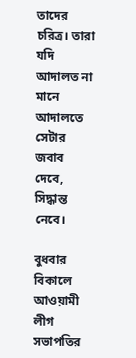তাদের চরিত্র। তারা যদি আদালত না মানে আদালতে সেটার জবাব দেবে, সিদ্ধান্ত নেবে।

বুধবার বিকালে আওয়ামী লীগ সভাপতির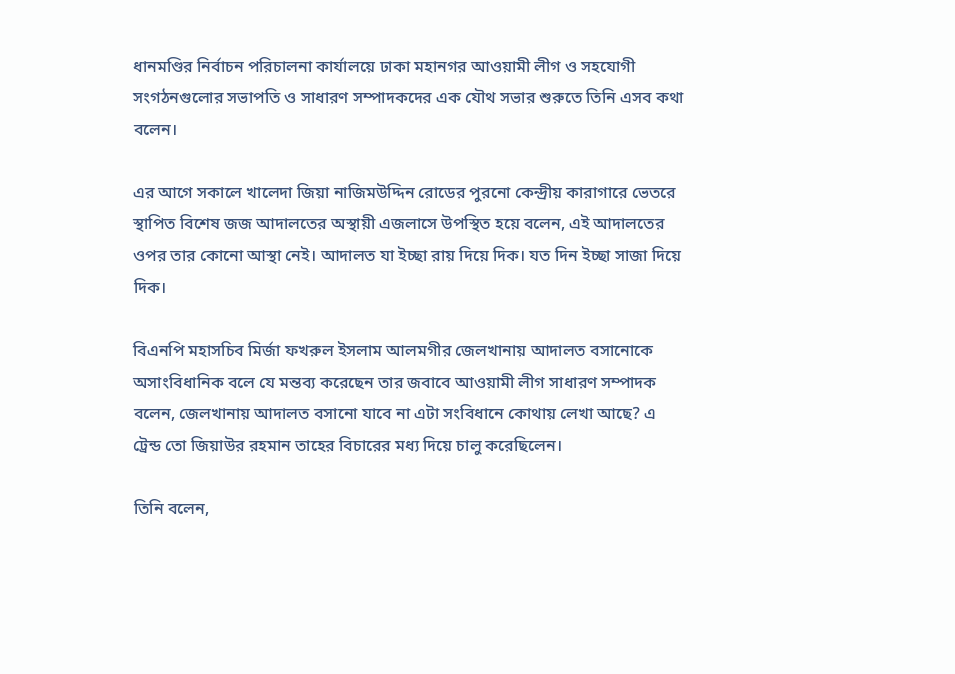ধানমণ্ডির নির্বাচন পরিচালনা কার্যালয়ে ঢাকা মহানগর আওয়ামী লীগ ও সহযোগী সংগঠনগুলোর সভাপতি ও সাধারণ সম্পাদকদের এক যৌথ সভার শুরুতে তিনি এসব কথা বলেন।

এর আগে সকালে খালেদা জিয়া নাজিমউদ্দিন রোডের পুরনো কেন্দ্রীয় কারাগারে ভেতরে স্থাপিত বিশেষ জজ আদালতের অস্থায়ী এজলাসে উপস্থিত হয়ে বলেন, এই আদালতের ওপর তার কোনো আস্থা নেই। আদালত যা ইচ্ছা রায় দিয়ে দিক। যত দিন ইচ্ছা সাজা দিয়ে দিক।

বিএনপি মহাসচিব মির্জা ফখরুল ইসলাম আলমগীর জেলখানায় আদালত বসানোকে অসাংবিধানিক বলে যে মন্তব্য করেছেন তার জবাবে আওয়ামী লীগ সাধারণ সম্পাদক বলেন, জেলখানায় আদালত বসানো যাবে না এটা সংবিধানে কোথায় লেখা আছে? এ ট্রেন্ড তো জিয়াউর রহমান তাহের বিচারের মধ্য দিয়ে চালু করেছিলেন।

তিনি বলেন,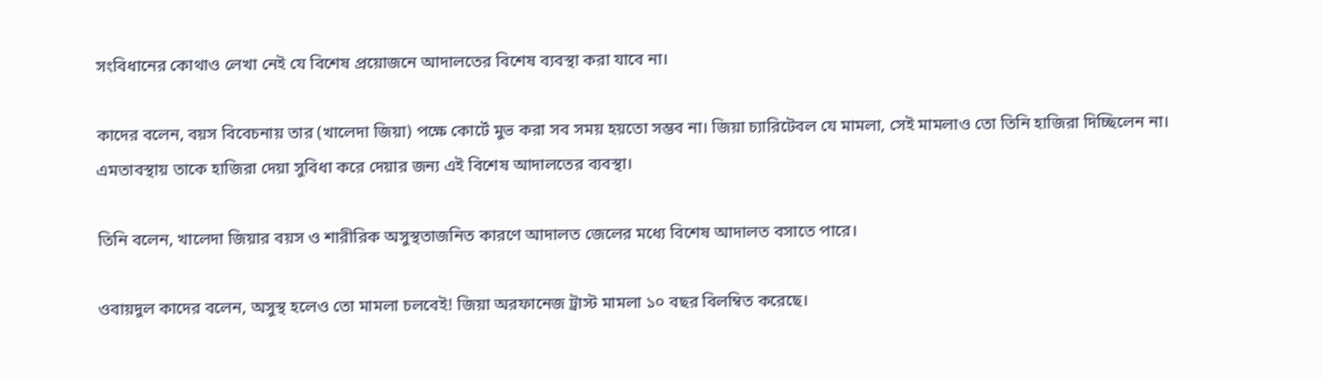সংবিধানের কোথাও লেখা নেই যে বিশেষ প্রয়োজনে আদালতের বিশেষ ব্যবস্থা করা যাবে না।

কাদের বলেন, বয়স বিবেচনায় তার (খালেদা জিয়া) পক্ষে কোর্টে মুভ করা সব সময় হয়তো সম্ভব না। জিয়া চ্যারিটেবল যে মামলা, সেই মামলাও তো তিনি হাজিরা দিচ্ছিলেন না। এমতাবস্থায় তাকে হাজিরা দেয়া সুবিধা করে দেয়ার জন্য এই বিশেষ আদালতের ব্যবস্থা।

তিনি বলেন, খালেদা জিয়ার বয়স ও শারীরিক অসুস্থতাজনিত কারণে আদালত জেলের মধ্যে বিশেষ আদালত বসাতে পারে।

ওবায়দুল কাদের বলেন, অসুস্থ হলেও তো মামলা চলবেই! জিয়া অরফানেজ ট্রাস্ট মামলা ১০ বছর বিলম্বিত করেছে।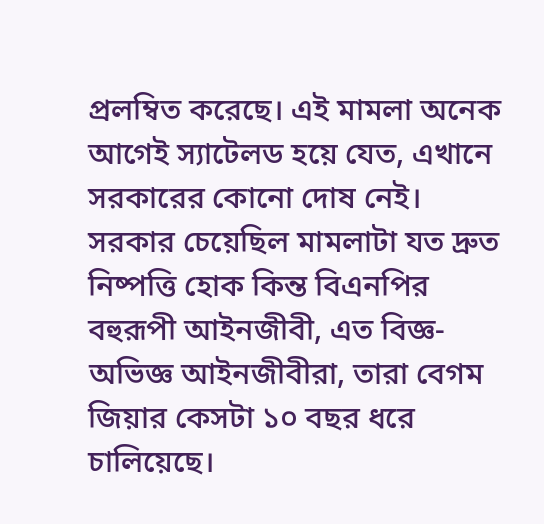প্রলম্বিত করেছে। এই মামলা অনেক আগেই স্যাটেলড হয়ে যেত, এখানে সরকারের কোনো দোষ নেই। সরকার চেয়েছিল মামলাটা যত দ্রুত নিষ্পত্তি হোক কিন্ত বিএনপির বহুরূপী আইনজীবী, এত বিজ্ঞ-অভিজ্ঞ আইনজীবীরা, তারা বেগম জিয়ার কেসটা ১০ বছর ধরে চালিয়েছে।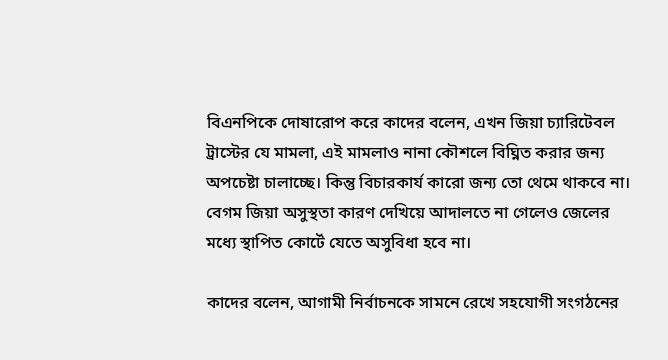বিএনপিকে দোষারোপ করে কাদের বলেন, এখন জিয়া চ্যারিটেবল ট্রাস্টের যে মামলা, এই মামলাও নানা কৌশলে বিঘ্নিত করার জন্য অপচেষ্টা চালাচ্ছে। কিন্তু বিচারকার্য কারো জন্য তো থেমে থাকবে না। বেগম জিয়া অসুস্থতা কারণ দেখিয়ে আদালতে না গেলেও জেলের মধ্যে স্থাপিত কোর্টে যেতে অসুবিধা হবে না।

কাদের বলেন, আগামী নির্বাচনকে সামনে রেখে সহযোগী সংগঠনের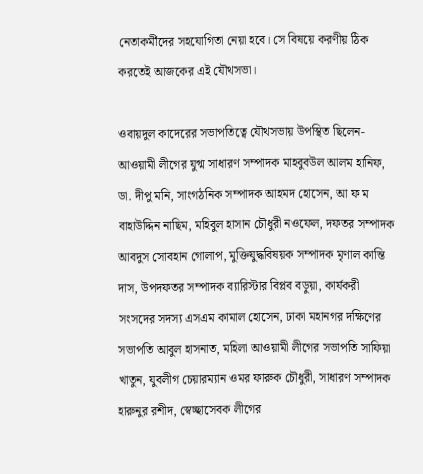নেতাকর্মীদের সহযোগিতা নেয়া হবে। সে বিষয়ে করণীয় ঠিক করতেই আজকের এই যৌথসভা।

ওবায়দুল কাদেরের সভাপতিত্বে যৌথসভায় উপস্থিত ছিলেন- আওয়ামী লীগের যুগ্ম সাধারণ সম্পাদক মাহবুবউল আলম হানিফ, ডা. দীপু মনি, সাংগঠনিক সম্পাদক আহমদ হোসেন, আ ফ ম বাহাউদ্দিন নাছিম, মহিবুল হাসান চৌধুরী নওফেল, দফতর সম্পাদক আবদুস সোবহান গোলাপ, মুক্তিযুদ্ধবিষয়ক সম্পাদক মৃণাল কান্তি দাস, উপদফতর সম্পাদক ব্যারিস্টার বিপ্লব বড়ুয়া, কার্যকরী সংসদের সদস্য এসএম কামাল হোসেন, ঢাকা মহানগর দক্ষিণের সভাপতি আবুল হাসনাত, মহিলা আওয়ামী লীগের সভাপতি সাফিয়া খাতুন, যুবলীগ চেয়ারম্যান ওমর ফারুক চৌধুরী, সাধারণ সম্পাদক হারুনুর রশীদ, স্বেচ্ছাসেবক লীগের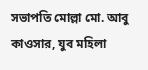সভাপতি মোল্লা মো. আবু কাওসার, যুব মহিলা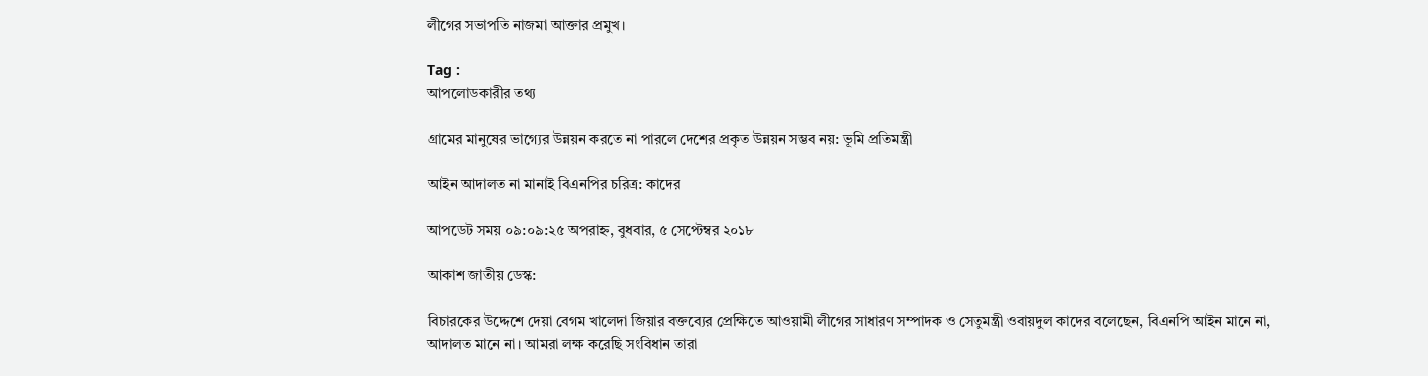লীগের সভাপতি নাজমা আক্তার প্রমুখ।

Tag :
আপলোডকারীর তথ্য

গ্রামের মানুষের ভাগ্যের উন্নয়ন করতে না পারলে দেশের প্রকৃত উন্নয়ন সম্ভব নয়: ভূমি প্রতিমন্ত্রী

আইন আদালত না মানাই বিএনপির চরিত্র: কাদের

আপডেট সময় ০৯:০৯:২৫ অপরাহ্ন, বুধবার, ৫ সেপ্টেম্বর ২০১৮

আকাশ জাতীয় ডেস্ক:

বিচারকের উদ্দেশে দেয়া বেগম খালেদা জিয়ার বক্তব্যের প্রেক্ষিতে আওয়ামী লীগের সাধারণ সম্পাদক ও সেতুমন্ত্রী ওবায়দুল কাদের বলেছেন, বিএনপি আইন মানে না, আদালত মানে না। আমরা লক্ষ করেছি সংবিধান তারা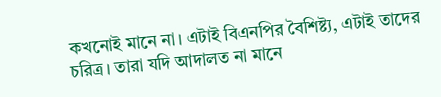কখনোই মানে না। এটাই বিএনপির বৈশিষ্ট্য, এটাই তাদের চরিত্র। তারা যদি আদালত না মানে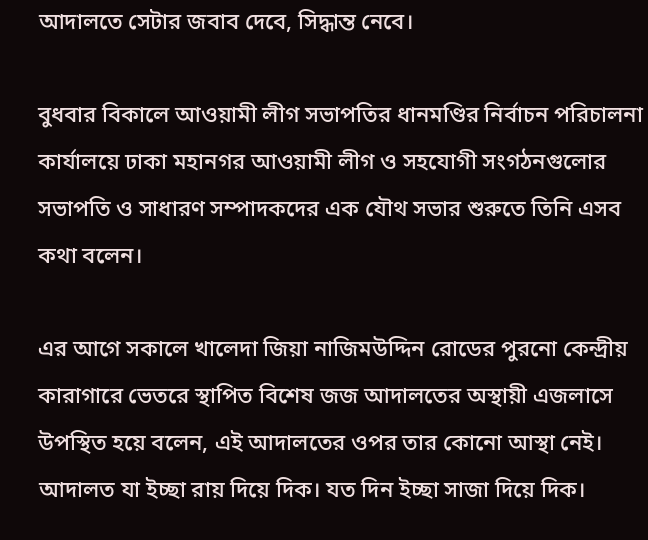আদালতে সেটার জবাব দেবে, সিদ্ধান্ত নেবে।

বুধবার বিকালে আওয়ামী লীগ সভাপতির ধানমণ্ডির নির্বাচন পরিচালনা কার্যালয়ে ঢাকা মহানগর আওয়ামী লীগ ও সহযোগী সংগঠনগুলোর সভাপতি ও সাধারণ সম্পাদকদের এক যৌথ সভার শুরুতে তিনি এসব কথা বলেন।

এর আগে সকালে খালেদা জিয়া নাজিমউদ্দিন রোডের পুরনো কেন্দ্রীয় কারাগারে ভেতরে স্থাপিত বিশেষ জজ আদালতের অস্থায়ী এজলাসে উপস্থিত হয়ে বলেন, এই আদালতের ওপর তার কোনো আস্থা নেই। আদালত যা ইচ্ছা রায় দিয়ে দিক। যত দিন ইচ্ছা সাজা দিয়ে দিক।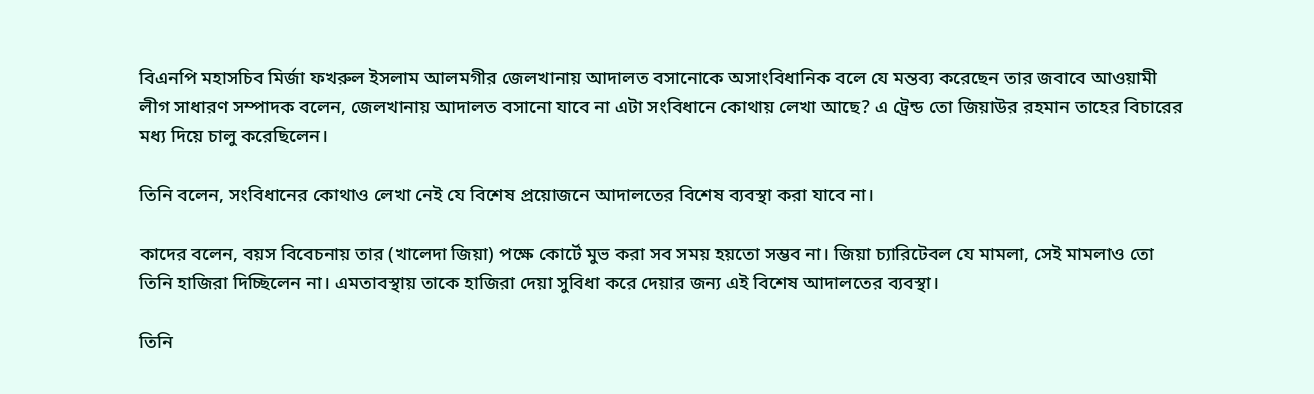বিএনপি মহাসচিব মির্জা ফখরুল ইসলাম আলমগীর জেলখানায় আদালত বসানোকে অসাংবিধানিক বলে যে মন্তব্য করেছেন তার জবাবে আওয়ামী লীগ সাধারণ সম্পাদক বলেন, জেলখানায় আদালত বসানো যাবে না এটা সংবিধানে কোথায় লেখা আছে? এ ট্রেন্ড তো জিয়াউর রহমান তাহের বিচারের মধ্য দিয়ে চালু করেছিলেন।

তিনি বলেন, সংবিধানের কোথাও লেখা নেই যে বিশেষ প্রয়োজনে আদালতের বিশেষ ব্যবস্থা করা যাবে না।

কাদের বলেন, বয়স বিবেচনায় তার (খালেদা জিয়া) পক্ষে কোর্টে মুভ করা সব সময় হয়তো সম্ভব না। জিয়া চ্যারিটেবল যে মামলা, সেই মামলাও তো তিনি হাজিরা দিচ্ছিলেন না। এমতাবস্থায় তাকে হাজিরা দেয়া সুবিধা করে দেয়ার জন্য এই বিশেষ আদালতের ব্যবস্থা।

তিনি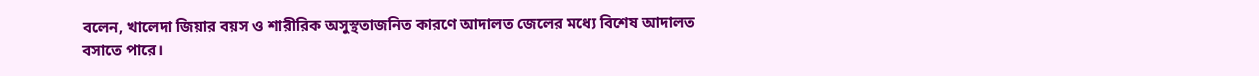বলেন, খালেদা জিয়ার বয়স ও শারীরিক অসুস্থতাজনিত কারণে আদালত জেলের মধ্যে বিশেষ আদালত বসাতে পারে।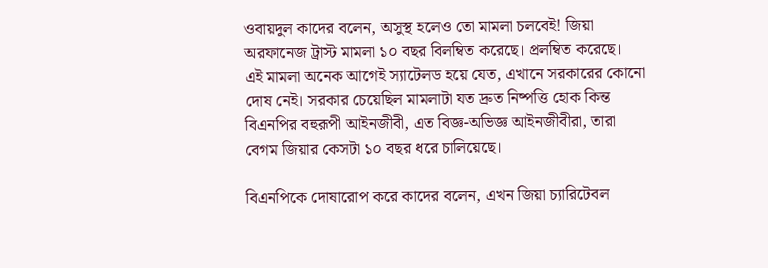ওবায়দুল কাদের বলেন, অসুস্থ হলেও তো মামলা চলবেই! জিয়া অরফানেজ ট্রাস্ট মামলা ১০ বছর বিলম্বিত করেছে। প্রলম্বিত করেছে। এই মামলা অনেক আগেই স্যাটেলড হয়ে যেত, এখানে সরকারের কোনো দোষ নেই। সরকার চেয়েছিল মামলাটা যত দ্রুত নিষ্পত্তি হোক কিন্ত বিএনপির বহুরূপী আইনজীবী, এত বিজ্ঞ-অভিজ্ঞ আইনজীবীরা, তারা বেগম জিয়ার কেসটা ১০ বছর ধরে চালিয়েছে।

বিএনপিকে দোষারোপ করে কাদের বলেন, এখন জিয়া চ্যারিটেবল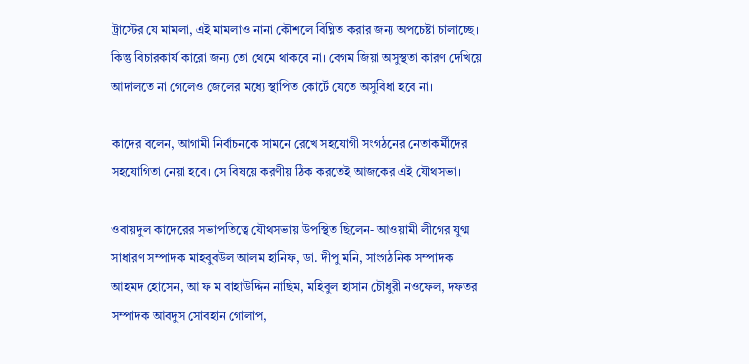ট্রাস্টের যে মামলা, এই মামলাও নানা কৌশলে বিঘ্নিত করার জন্য অপচেষ্টা চালাচ্ছে। কিন্তু বিচারকার্য কারো জন্য তো থেমে থাকবে না। বেগম জিয়া অসুস্থতা কারণ দেখিয়ে আদালতে না গেলেও জেলের মধ্যে স্থাপিত কোর্টে যেতে অসুবিধা হবে না।

কাদের বলেন, আগামী নির্বাচনকে সামনে রেখে সহযোগী সংগঠনের নেতাকর্মীদের সহযোগিতা নেয়া হবে। সে বিষয়ে করণীয় ঠিক করতেই আজকের এই যৌথসভা।

ওবায়দুল কাদেরের সভাপতিত্বে যৌথসভায় উপস্থিত ছিলেন- আওয়ামী লীগের যুগ্ম সাধারণ সম্পাদক মাহবুবউল আলম হানিফ, ডা. দীপু মনি, সাংগঠনিক সম্পাদক আহমদ হোসেন, আ ফ ম বাহাউদ্দিন নাছিম, মহিবুল হাসান চৌধুরী নওফেল, দফতর সম্পাদক আবদুস সোবহান গোলাপ,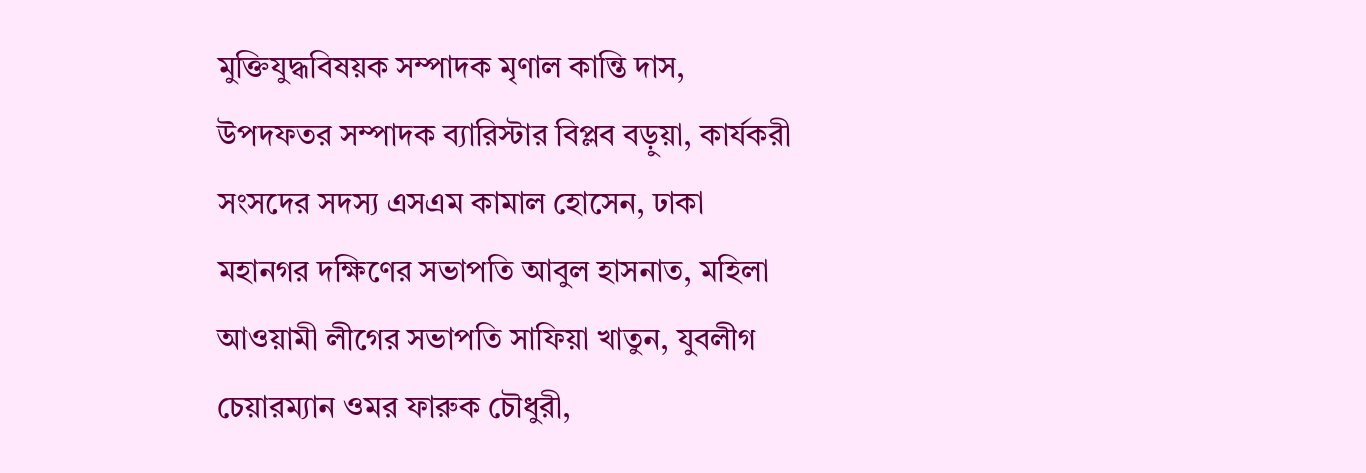মুক্তিযুদ্ধবিষয়ক সম্পাদক মৃণাল কান্তি দাস, উপদফতর সম্পাদক ব্যারিস্টার বিপ্লব বড়ুয়া, কার্যকরী সংসদের সদস্য এসএম কামাল হোসেন, ঢাকা মহানগর দক্ষিণের সভাপতি আবুল হাসনাত, মহিলা আওয়ামী লীগের সভাপতি সাফিয়া খাতুন, যুবলীগ চেয়ারম্যান ওমর ফারুক চৌধুরী,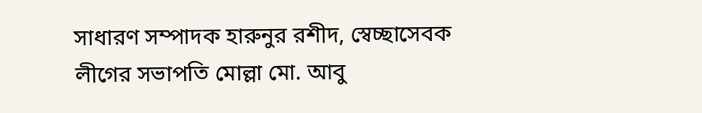সাধারণ সম্পাদক হারুনুর রশীদ, স্বেচ্ছাসেবক লীগের সভাপতি মোল্লা মো. আবু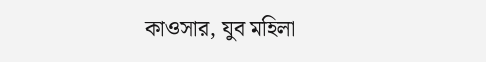কাওসার, যুব মহিলা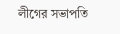লীগের সভাপতি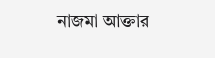নাজমা আক্তার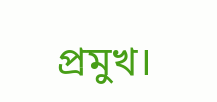প্রমুখ।